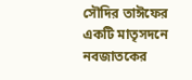সৌদির তাঈফের একটি মাতৃসদনে নবজাতকের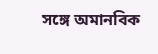সঙ্গে অমানবিক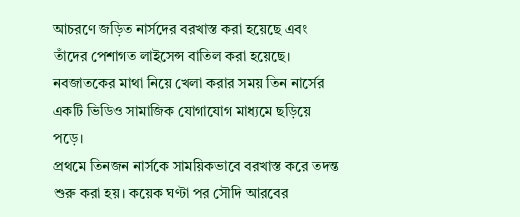আচরণে জড়িত নার্সদের বরখাস্ত করা হয়েছে এবং তাঁদের পেশাগত লাইসেন্স বাতিল করা হয়েছে। নবজাতকের মাথা নিয়ে খেলা করার সময় তিন নার্সের একটি ভিডিও সামাজিক যোগাযোগ মাধ্যমে ছড়িয়ে পড়ে।
প্রথমে তিনজন নার্সকে সাময়িকভাবে বরখাস্ত করে তদন্ত শুরু করা হয়। কয়েক ঘণ্টা পর সৌদি আরবের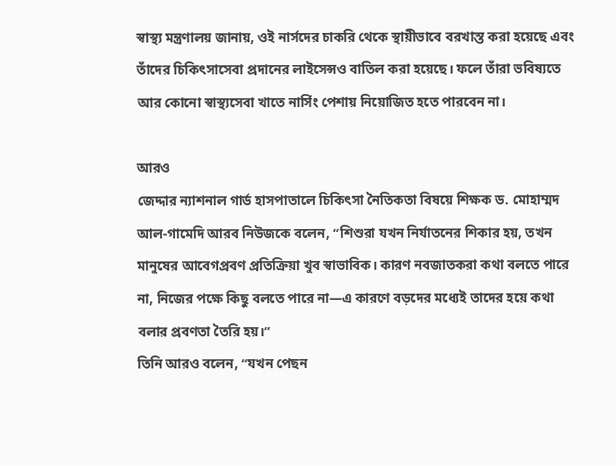স্বাস্থ্য মন্ত্রণালয় জানায়, ওই নার্সদের চাকরি থেকে স্থায়ীভাবে বরখাস্ত করা হয়েছে এবং তাঁদের চিকিৎসাসেবা প্রদানের লাইসেন্সও বাতিল করা হয়েছে। ফলে তাঁরা ভবিষ্যতে আর কোনো স্বাস্থ্যসেবা খাতে নার্সিং পেশায় নিয়োজিত হতে পারবেন না।

আরও
জেদ্দার ন্যাশনাল গার্ড হাসপাতালে চিকিৎসা নৈতিকতা বিষয়ে শিক্ষক ড. মোহাম্মদ আল-গামেদি আরব নিউজকে বলেন, “শিশুরা যখন নির্যাতনের শিকার হয়, তখন মানুষের আবেগপ্রবণ প্রতিক্রিয়া খুব স্বাভাবিক। কারণ নবজাতকরা কথা বলতে পারে না, নিজের পক্ষে কিছু বলতে পারে না—এ কারণে বড়দের মধ্যেই তাদের হয়ে কথা বলার প্রবণতা তৈরি হয়।”
তিনি আরও বলেন, “যখন পেছন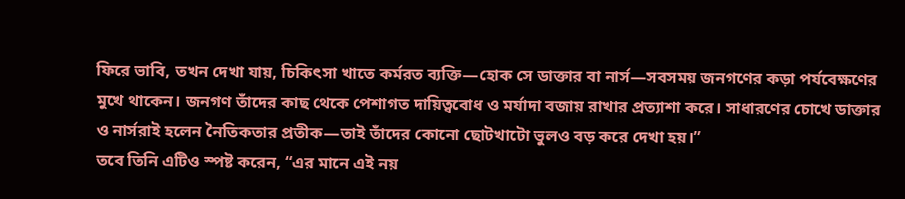ফিরে ভাবি, তখন দেখা যায়, চিকিৎসা খাতে কর্মরত ব্যক্তি—হোক সে ডাক্তার বা নার্স—সবসময় জনগণের কড়া পর্যবেক্ষণের মুখে থাকেন। জনগণ তাঁদের কাছ থেকে পেশাগত দায়িত্ববোধ ও মর্যাদা বজায় রাখার প্রত্যাশা করে। সাধারণের চোখে ডাক্তার ও নার্সরাই হলেন নৈতিকতার প্রতীক—তাই তাঁদের কোনো ছোটখাটো ভুলও বড় করে দেখা হয়।”
তবে তিনি এটিও স্পষ্ট করেন, “এর মানে এই নয়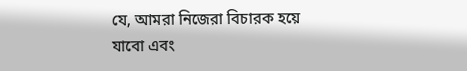যে, আমরা নিজেরা বিচারক হয়ে যাবো এবং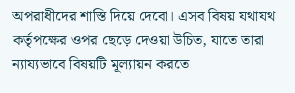অপরাধীদের শাস্তি দিয়ে দেবো। এসব বিষয় যথাযথ কর্তৃপক্ষের ওপর ছেড়ে দেওয়া উচিত, যাতে তারা ন্যায্যভাবে বিষয়টি মূল্যায়ন করতে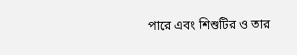পারে এবং শিশুটির ও তার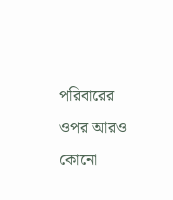পরিবারের ওপর আরও কোনো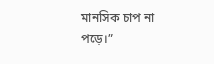মানসিক চাপ না পড়ে।”